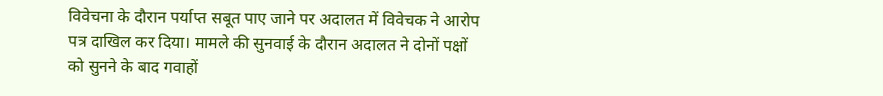विवेचना के दौरान पर्याप्त सबूत पाए जाने पर अदालत में विवेचक ने आरोप पत्र दाखिल कर दिया। मामले की सुनवाई के दौरान अदालत ने दोनों पक्षों को सुनने के बाद गवाहों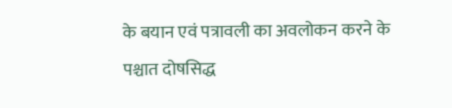के बयान एवं पत्रावली का अवलोकन करने के पश्चात दोषसिद्ध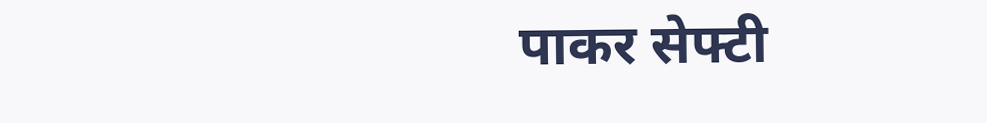पाकर सेफ्टी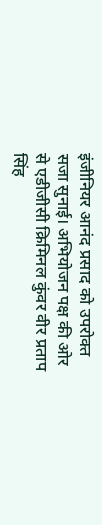इंजीनियर आनंद प्रसाद को उपरोक्त सजा सुनाई। अभियोजन पक्ष की ओर से एडीजीसी क्रिमिनल कुंवर वीर प्रताप सिंह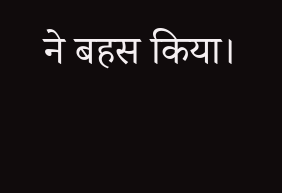ने बहस किया।